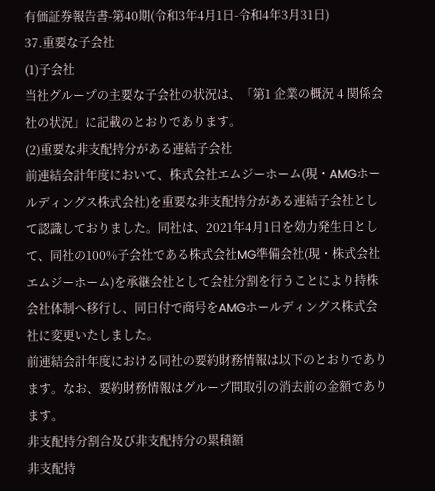有価証券報告書-第40期(令和3年4月1日-令和4年3月31日)
37.重要な子会社
(1)子会社
当社グループの主要な子会社の状況は、「第1 企業の概況 4 関係会社の状況」に記載のとおりであります。
(2)重要な非支配持分がある連結子会社
前連結会計年度において、株式会社エムジーホーム(現・AMGホールディングス株式会社)を重要な非支配持分がある連結子会社として認識しておりました。同社は、2021年4月1日を効力発生日として、同社の100%子会社である株式会社MG準備会社(現・株式会社エムジーホーム)を承継会社として会社分割を行うことにより持株会社体制へ移行し、同日付で商号をAMGホールディングス株式会社に変更いたしました。
前連結会計年度における同社の要約財務情報は以下のとおりであります。なお、要約財務情報はグループ間取引の消去前の金額であります。
非支配持分割合及び非支配持分の累積額
非支配持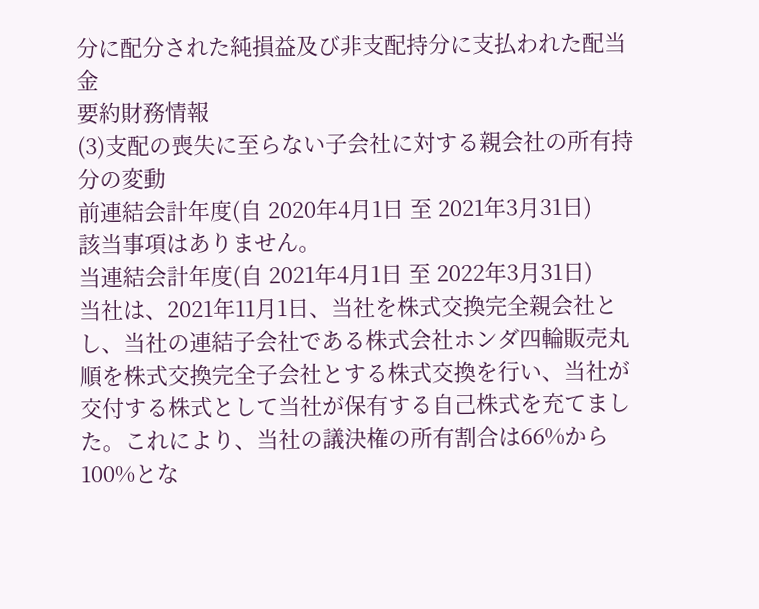分に配分された純損益及び非支配持分に支払われた配当金
要約財務情報
(3)支配の喪失に至らない子会社に対する親会社の所有持分の変動
前連結会計年度(自 2020年4月1日 至 2021年3月31日)
該当事項はありません。
当連結会計年度(自 2021年4月1日 至 2022年3月31日)
当社は、2021年11月1日、当社を株式交換完全親会社とし、当社の連結子会社である株式会社ホンダ四輪販売丸順を株式交換完全子会社とする株式交換を行い、当社が交付する株式として当社が保有する自己株式を充てました。これにより、当社の議決権の所有割合は66%から100%とな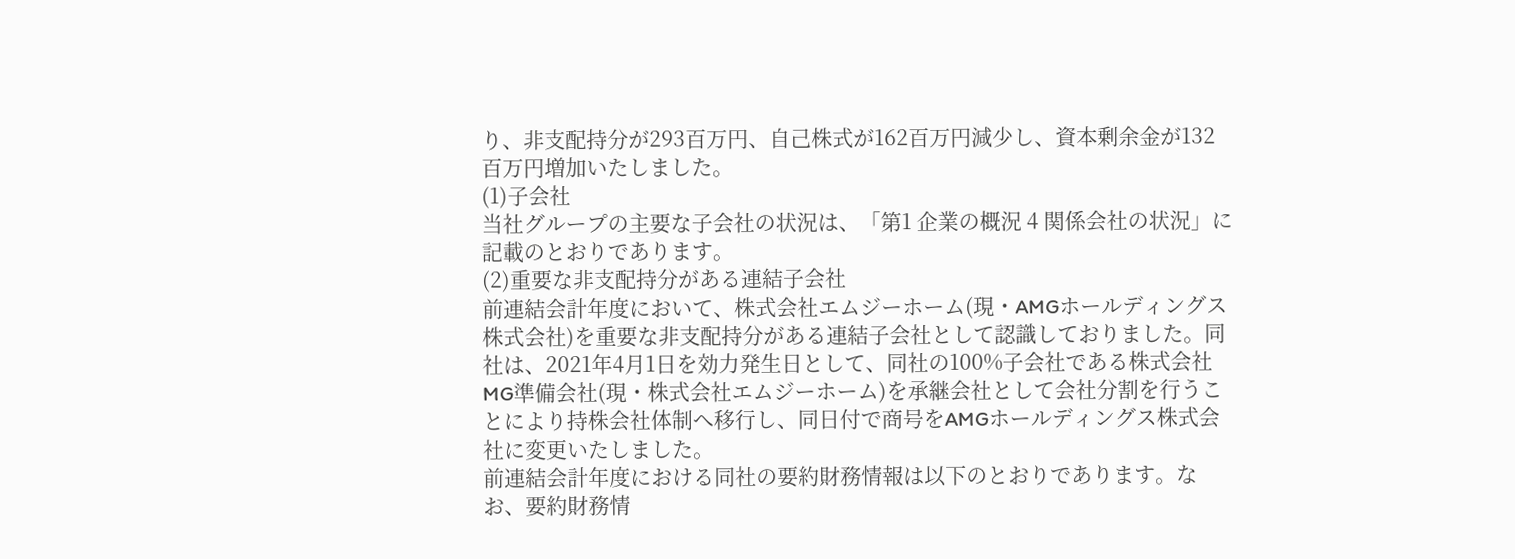り、非支配持分が293百万円、自己株式が162百万円減少し、資本剰余金が132百万円増加いたしました。
(1)子会社
当社グループの主要な子会社の状況は、「第1 企業の概況 4 関係会社の状況」に記載のとおりであります。
(2)重要な非支配持分がある連結子会社
前連結会計年度において、株式会社エムジーホーム(現・AMGホールディングス株式会社)を重要な非支配持分がある連結子会社として認識しておりました。同社は、2021年4月1日を効力発生日として、同社の100%子会社である株式会社MG準備会社(現・株式会社エムジーホーム)を承継会社として会社分割を行うことにより持株会社体制へ移行し、同日付で商号をAMGホールディングス株式会社に変更いたしました。
前連結会計年度における同社の要約財務情報は以下のとおりであります。なお、要約財務情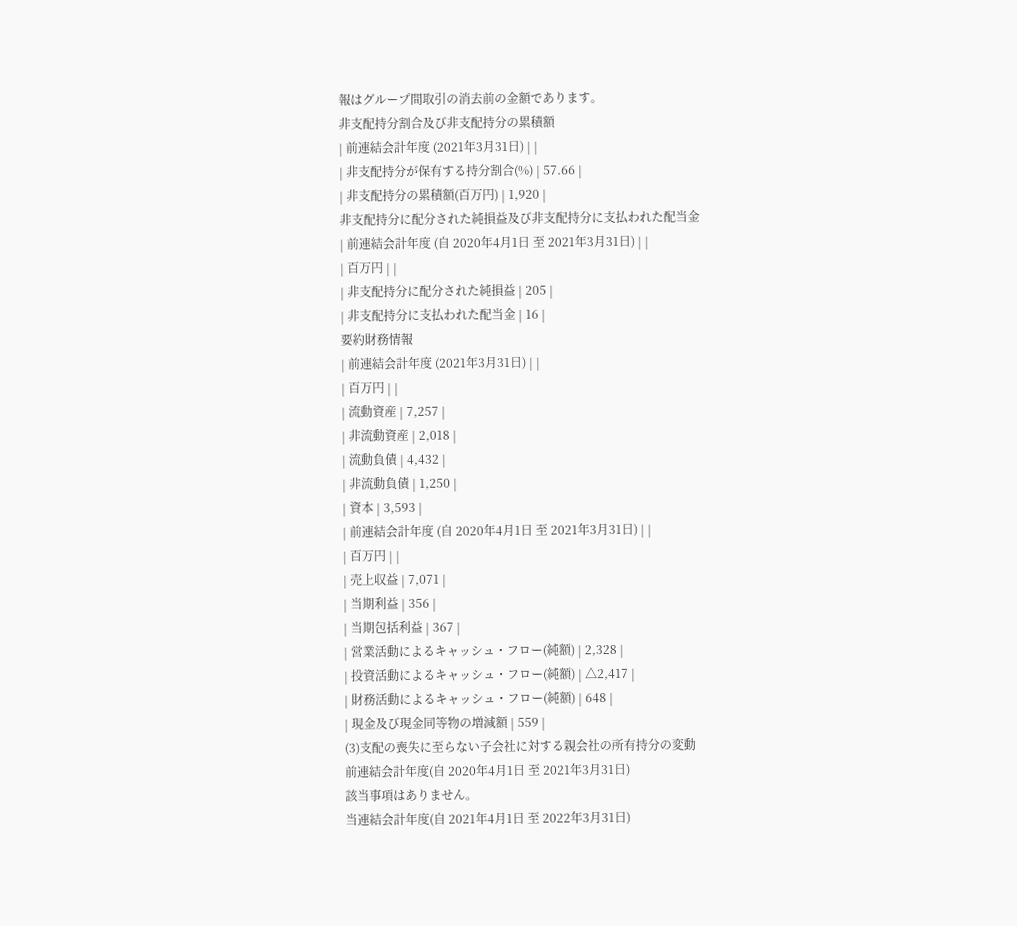報はグループ間取引の消去前の金額であります。
非支配持分割合及び非支配持分の累積額
| 前連結会計年度 (2021年3月31日) | |
| 非支配持分が保有する持分割合(%) | 57.66 |
| 非支配持分の累積額(百万円) | 1,920 |
非支配持分に配分された純損益及び非支配持分に支払われた配当金
| 前連結会計年度 (自 2020年4月1日 至 2021年3月31日) | |
| 百万円 | |
| 非支配持分に配分された純損益 | 205 |
| 非支配持分に支払われた配当金 | 16 |
要約財務情報
| 前連結会計年度 (2021年3月31日) | |
| 百万円 | |
| 流動資産 | 7,257 |
| 非流動資産 | 2,018 |
| 流動負債 | 4,432 |
| 非流動負債 | 1,250 |
| 資本 | 3,593 |
| 前連結会計年度 (自 2020年4月1日 至 2021年3月31日) | |
| 百万円 | |
| 売上収益 | 7,071 |
| 当期利益 | 356 |
| 当期包括利益 | 367 |
| 営業活動によるキャッシュ・フロー(純額) | 2,328 |
| 投資活動によるキャッシュ・フロー(純額) | △2,417 |
| 財務活動によるキャッシュ・フロー(純額) | 648 |
| 現金及び現金同等物の増減額 | 559 |
(3)支配の喪失に至らない子会社に対する親会社の所有持分の変動
前連結会計年度(自 2020年4月1日 至 2021年3月31日)
該当事項はありません。
当連結会計年度(自 2021年4月1日 至 2022年3月31日)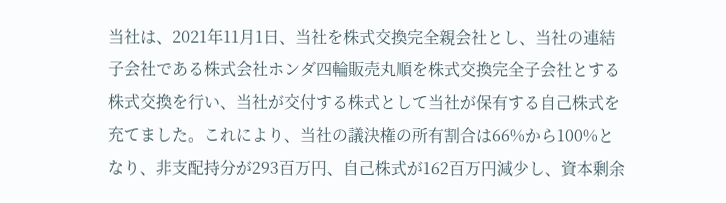当社は、2021年11月1日、当社を株式交換完全親会社とし、当社の連結子会社である株式会社ホンダ四輪販売丸順を株式交換完全子会社とする株式交換を行い、当社が交付する株式として当社が保有する自己株式を充てました。これにより、当社の議決権の所有割合は66%から100%となり、非支配持分が293百万円、自己株式が162百万円減少し、資本剰余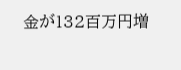金が132百万円増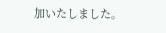加いたしました。